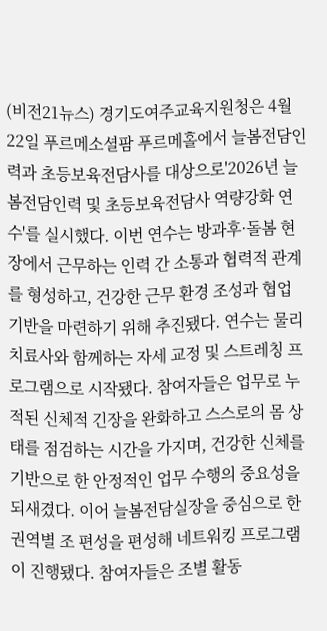(비전21뉴스) 경기도여주교육지원청은 4월 22일 푸르메소셜팜 푸르메홀에서 늘봄전담인력과 초등보육전담사를 대상으로'2026년 늘봄전담인력 및 초등보육전담사 역량강화 연수'를 실시했다. 이번 연수는 방과후·돌봄 현장에서 근무하는 인력 간 소통과 협력적 관계를 형성하고, 건강한 근무 환경 조성과 협업 기반을 마련하기 위해 추진됐다. 연수는 물리치료사와 함께하는 자세 교정 및 스트레칭 프로그램으로 시작됐다. 참여자들은 업무로 누적된 신체적 긴장을 완화하고 스스로의 몸 상태를 점검하는 시간을 가지며, 건강한 신체를 기반으로 한 안정적인 업무 수행의 중요성을 되새겼다. 이어 늘봄전담실장을 중심으로 한 권역별 조 편성을 편성해 네트워킹 프로그램이 진행됐다. 참여자들은 조별 활동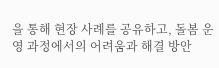을 통해 현장 사례를 공유하고, 돌봄 운영 과정에서의 어려움과 해결 방안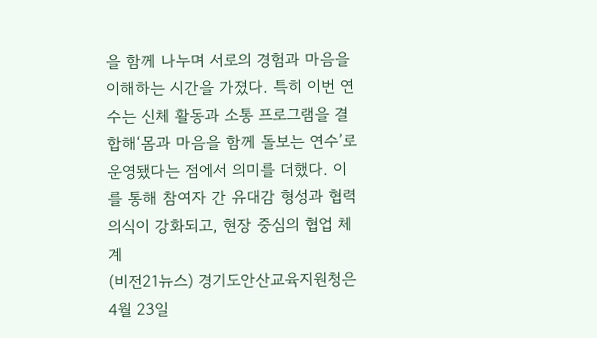을 함께 나누며 서로의 경험과 마음을 이해하는 시간을 가졌다. 특히 이번 연수는 신체 활동과 소통 프로그램을 결합해‘몸과 마음을 함께 돌보는 연수’로 운영됐다는 점에서 의미를 더했다. 이를 통해 참여자 간 유대감 형성과 협력 의식이 강화되고, 현장 중심의 협업 체계
(비전21뉴스) 경기도안산교육지원청은 4월 23일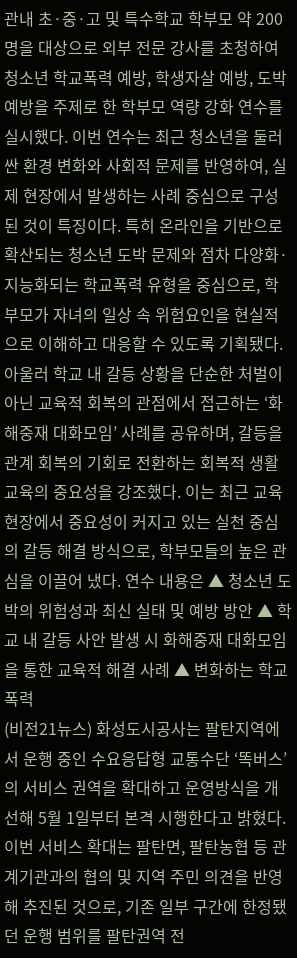관내 초·중·고 및 특수학교 학부모 약 200명을 대상으로 외부 전문 강사를 초청하여 청소년 학교폭력 예방, 학생자살 예방, 도박 예방을 주제로 한 학부모 역량 강화 연수를 실시했다. 이번 연수는 최근 청소년을 둘러싼 환경 변화와 사회적 문제를 반영하여, 실제 현장에서 발생하는 사례 중심으로 구성된 것이 특징이다. 특히 온라인을 기반으로 확산되는 청소년 도박 문제와 점차 다양화·지능화되는 학교폭력 유형을 중심으로, 학부모가 자녀의 일상 속 위험요인을 현실적으로 이해하고 대응할 수 있도록 기획됐다. 아울러 학교 내 갈등 상황을 단순한 처벌이 아닌 교육적 회복의 관점에서 접근하는 ‘화해중재 대화모임’ 사례를 공유하며, 갈등을 관계 회복의 기회로 전환하는 회복적 생활교육의 중요성을 강조했다. 이는 최근 교육 현장에서 중요성이 커지고 있는 실천 중심의 갈등 해결 방식으로, 학부모들의 높은 관심을 이끌어 냈다. 연수 내용은 ▲ 청소년 도박의 위험성과 최신 실태 및 예방 방안 ▲ 학교 내 갈등 사안 발생 시 화해중재 대화모임을 통한 교육적 해결 사례 ▲ 변화하는 학교폭력
(비전21뉴스) 화성도시공사는 팔탄지역에서 운행 중인 수요응답형 교통수단 ‘똑버스’의 서비스 권역을 확대하고 운영방식을 개선해 5월 1일부터 본격 시행한다고 밝혔다. 이번 서비스 확대는 팔탄면, 팔탄농협 등 관계기관과의 협의 및 지역 주민 의견을 반영해 추진된 것으로, 기존 일부 구간에 한정됐던 운행 범위를 팔탄권역 전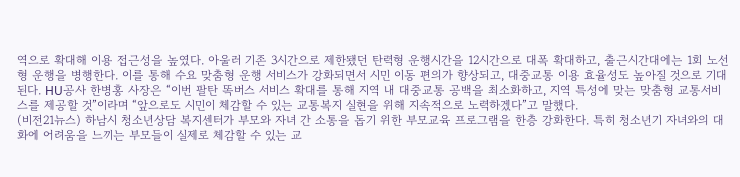역으로 확대해 이용 접근성을 높였다. 아울러 기존 3시간으로 제한됐던 탄력형 운행시간을 12시간으로 대폭 확대하고, 출근시간대에는 1회 노선형 운행을 병행한다. 이를 통해 수요 맞춤형 운행 서비스가 강화되면서 시민 이동 편의가 향상되고, 대중교통 이용 효율성도 높아질 것으로 기대된다. HU공사 한병홍 사장은 “이번 팔탄 똑버스 서비스 확대를 통해 지역 내 대중교통 공백을 최소화하고, 지역 특성에 맞는 맞춤형 교통서비스를 제공할 것”이라며 “앞으로도 시민이 체감할 수 있는 교통복지 실현을 위해 지속적으로 노력하겠다”고 말했다.
(비전21뉴스) 하남시 청소년상담 복지센터가 부모와 자녀 간 소통을 돕기 위한 부모교육 프로그램을 한층 강화한다. 특히 청소년기 자녀와의 대화에 어려움을 느끼는 부모들이 실제로 체감할 수 있는 교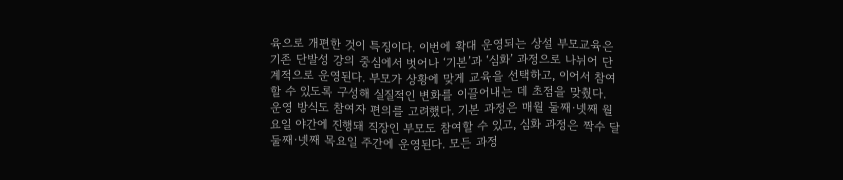육으로 개편한 것이 특징이다. 이번에 확대 운영되는 상설 부모교육은 기존 단발성 강의 중심에서 벗어나 ‘기본’과 ‘심화’ 과정으로 나뉘어 단계적으로 운영된다. 부모가 상황에 맞게 교육을 선택하고, 이어서 참여할 수 있도록 구성해 실질적인 변화를 이끌어내는 데 초점을 맞췄다. 운영 방식도 참여자 편의를 고려했다. 기본 과정은 매월 둘째·넷째 월요일 야간에 진행돼 직장인 부모도 참여할 수 있고, 심화 과정은 짝수 달 둘째·넷째 목요일 주간에 운영된다. 모든 과정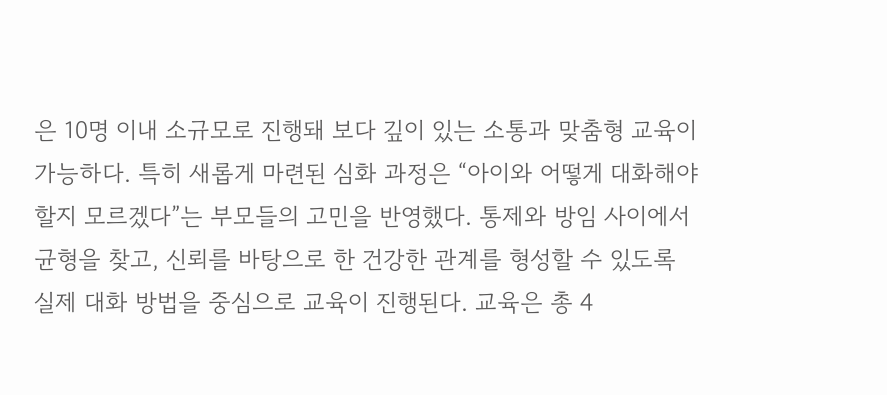은 10명 이내 소규모로 진행돼 보다 깊이 있는 소통과 맞춤형 교육이 가능하다. 특히 새롭게 마련된 심화 과정은 “아이와 어떻게 대화해야 할지 모르겠다”는 부모들의 고민을 반영했다. 통제와 방임 사이에서 균형을 찾고, 신뢰를 바탕으로 한 건강한 관계를 형성할 수 있도록 실제 대화 방법을 중심으로 교육이 진행된다. 교육은 총 4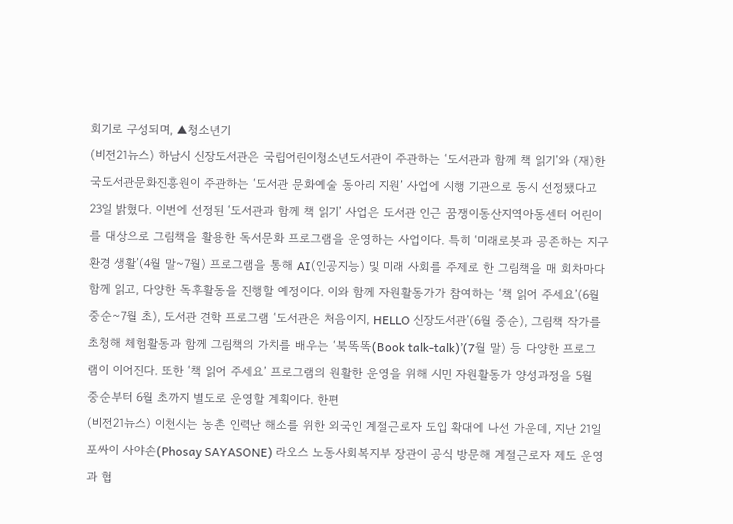회기로 구성되며, ▲청소년기
(비전21뉴스) 하남시 신장도서관은 국립어린이청소년도서관이 주관하는 ‘도서관과 함께 책 읽기’와 (재)한국도서관문화진흥원이 주관하는 ‘도서관 문화예술 동아리 지원’ 사업에 시행 기관으로 동시 선정됐다고 23일 밝혔다. 이번에 선정된 ‘도서관과 함께 책 읽기’ 사업은 도서관 인근 꿈쟁이동산지역아동센터 어린이를 대상으로 그림책을 활용한 독서문화 프로그램을 운영하는 사업이다. 특히 ‘미래로봇과 공존하는 지구 환경 생활’(4월 말~7월) 프로그램을 통해 AI(인공지능) 및 미래 사회를 주제로 한 그림책을 매 회차마다 함께 읽고, 다양한 독후활동을 진행할 예정이다. 이와 함께 자원활동가가 참여하는 ‘책 읽어 주세요’(6월 중순~7월 초), 도서관 견학 프로그램 ‘도서관은 처음이지, HELLO 신장도서관’(6월 중순), 그림책 작가를 초청해 체험활동과 함께 그림책의 가치를 배우는 ‘북똑똑(Book talk-talk)’(7월 말) 등 다양한 프로그램이 이어진다. 또한 ‘책 읽어 주세요’ 프로그램의 원활한 운영을 위해 시민 자원활동가 양성과정을 5월 중순부터 6월 초까지 별도로 운영할 계획이다. 한편
(비전21뉴스) 이천시는 농촌 인력난 해소를 위한 외국인 계절근로자 도입 확대에 나선 가운데, 지난 21일 포싸이 사야손(Phosay SAYASONE) 라오스 노동사회복지부 장관이 공식 방문해 계절근로자 제도 운영과 협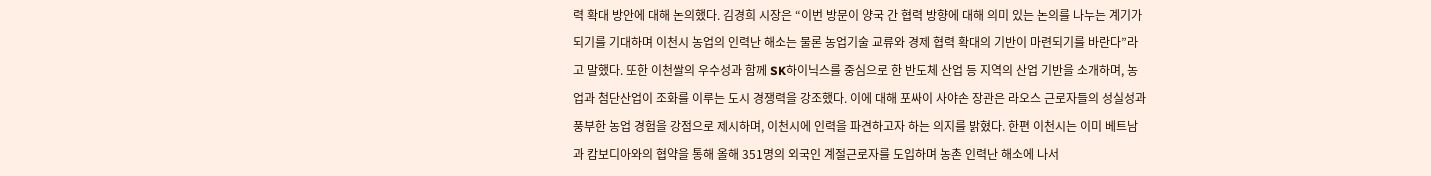력 확대 방안에 대해 논의했다. 김경희 시장은 “이번 방문이 양국 간 협력 방향에 대해 의미 있는 논의를 나누는 계기가 되기를 기대하며 이천시 농업의 인력난 해소는 물론 농업기술 교류와 경제 협력 확대의 기반이 마련되기를 바란다”라고 말했다. 또한 이천쌀의 우수성과 함께 SK하이닉스를 중심으로 한 반도체 산업 등 지역의 산업 기반을 소개하며, 농업과 첨단산업이 조화를 이루는 도시 경쟁력을 강조했다. 이에 대해 포싸이 사야손 장관은 라오스 근로자들의 성실성과 풍부한 농업 경험을 강점으로 제시하며, 이천시에 인력을 파견하고자 하는 의지를 밝혔다. 한편 이천시는 이미 베트남과 캄보디아와의 협약을 통해 올해 351명의 외국인 계절근로자를 도입하며 농촌 인력난 해소에 나서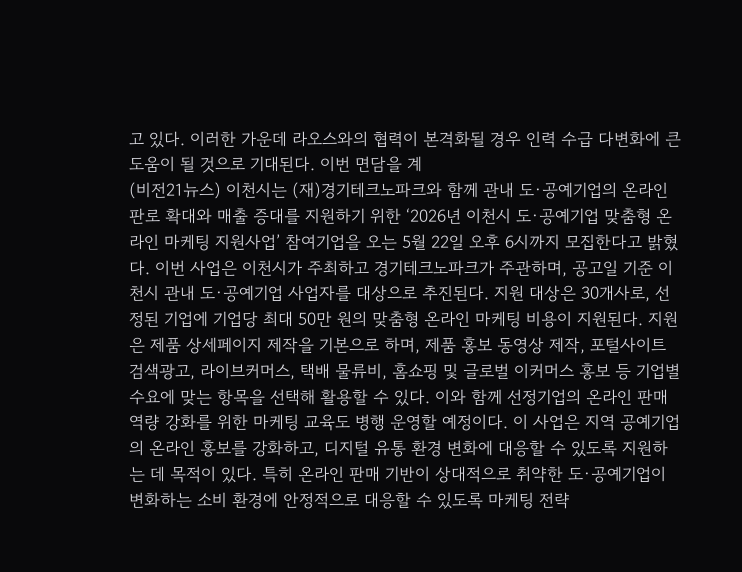고 있다. 이러한 가운데 라오스와의 협력이 본격화될 경우 인력 수급 다변화에 큰 도움이 될 것으로 기대된다. 이번 면담을 계
(비전21뉴스) 이천시는 (재)경기테크노파크와 함께 관내 도·공예기업의 온라인 판로 확대와 매출 증대를 지원하기 위한 ‘2026년 이천시 도·공예기업 맞춤형 온라인 마케팅 지원사업’ 참여기업을 오는 5월 22일 오후 6시까지 모집한다고 밝혔다. 이번 사업은 이천시가 주최하고 경기테크노파크가 주관하며, 공고일 기준 이천시 관내 도·공예기업 사업자를 대상으로 추진된다. 지원 대상은 30개사로, 선정된 기업에 기업당 최대 50만 원의 맞춤형 온라인 마케팅 비용이 지원된다. 지원은 제품 상세페이지 제작을 기본으로 하며, 제품 홍보 동영상 제작, 포털사이트 검색광고, 라이브커머스, 택배 물류비, 홈쇼핑 및 글로벌 이커머스 홍보 등 기업별 수요에 맞는 항목을 선택해 활용할 수 있다. 이와 함께 선정기업의 온라인 판매 역량 강화를 위한 마케팅 교육도 병행 운영할 예정이다. 이 사업은 지역 공예기업의 온라인 홍보를 강화하고, 디지털 유통 환경 변화에 대응할 수 있도록 지원하는 데 목적이 있다. 특히 온라인 판매 기반이 상대적으로 취약한 도·공예기업이 변화하는 소비 환경에 안정적으로 대응할 수 있도록 마케팅 전략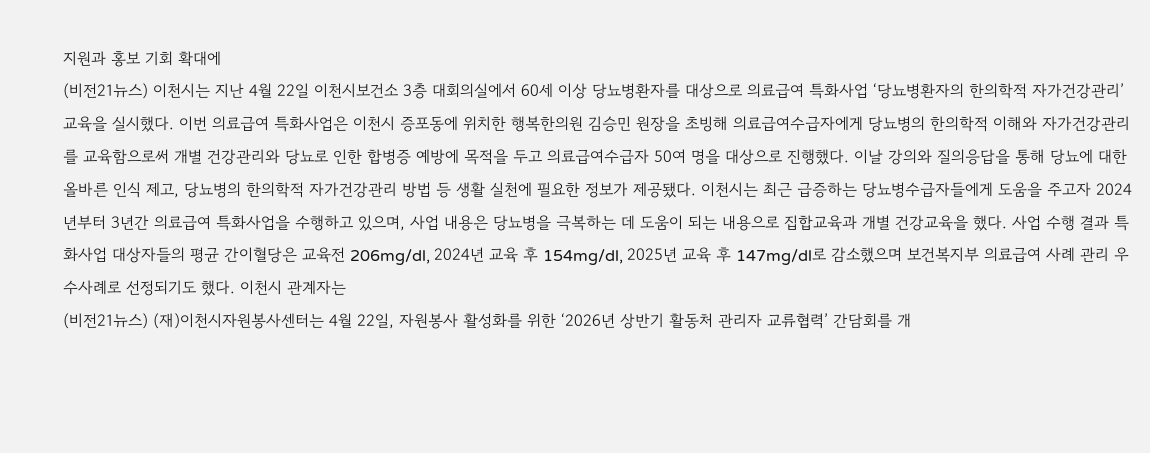지원과 홍보 기회 확대에
(비전21뉴스) 이천시는 지난 4월 22일 이천시보건소 3층 대회의실에서 60세 이상 당뇨병환자를 대상으로 의료급여 특화사업 ‘당뇨병환자의 한의학적 자가건강관리’ 교육을 실시했다. 이번 의료급여 특화사업은 이천시 증포동에 위치한 행복한의원 김승민 원장을 초빙해 의료급여수급자에게 당뇨병의 한의학적 이해와 자가건강관리를 교육함으로써 개별 건강관리와 당뇨로 인한 합병증 예방에 목적을 두고 의료급여수급자 50여 명을 대상으로 진행했다. 이날 강의와 질의응답을 통해 당뇨에 대한 올바른 인식 제고, 당뇨병의 한의학적 자가건강관리 방법 등 생활 실천에 필요한 정보가 제공됐다. 이천시는 최근 급증하는 당뇨병수급자들에게 도움을 주고자 2024년부터 3년간 의료급여 특화사업을 수행하고 있으며, 사업 내용은 당뇨병을 극복하는 데 도움이 되는 내용으로 집합교육과 개별 건강교육을 했다. 사업 수행 결과 특화사업 대상자들의 평균 간이혈당은 교육전 206mg/dl, 2024년 교육 후 154mg/dl, 2025년 교육 후 147mg/dl로 감소했으며 보건복지부 의료급여 사례 관리 우수사례로 선정되기도 했다. 이천시 관계자는
(비전21뉴스) (재)이천시자원봉사센터는 4월 22일, 자원봉사 활성화를 위한 ‘2026년 상반기 활동처 관리자 교류협력’ 간담회를 개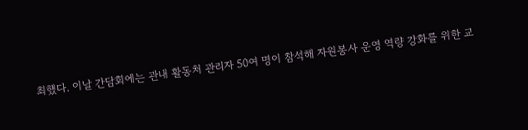최했다. 이날 간담회에는 관내 활동처 관리자 50여 명이 참석해 자원봉사 운영 역량 강화를 위한 교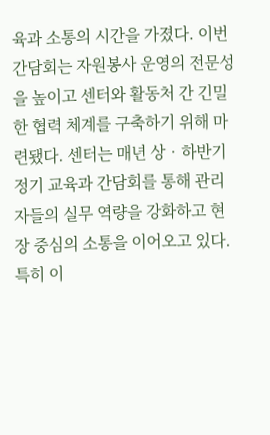육과 소통의 시간을 가졌다. 이번 간담회는 자원봉사 운영의 전문성을 높이고 센터와 활동처 간 긴밀한 협력 체계를 구축하기 위해 마련됐다. 센터는 매년 상‧하반기 정기 교육과 간담회를 통해 관리자들의 실무 역량을 강화하고 현장 중심의 소통을 이어오고 있다. 특히 이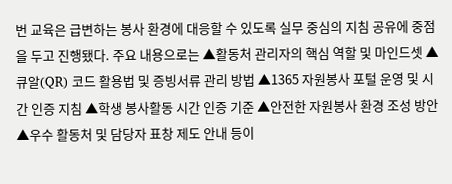번 교육은 급변하는 봉사 환경에 대응할 수 있도록 실무 중심의 지침 공유에 중점을 두고 진행됐다. 주요 내용으로는 ▲활동처 관리자의 핵심 역할 및 마인드셋 ▲큐알(QR) 코드 활용법 및 증빙서류 관리 방법 ▲1365 자원봉사 포털 운영 및 시간 인증 지침 ▲학생 봉사활동 시간 인증 기준 ▲안전한 자원봉사 환경 조성 방안 ▲우수 활동처 및 담당자 표창 제도 안내 등이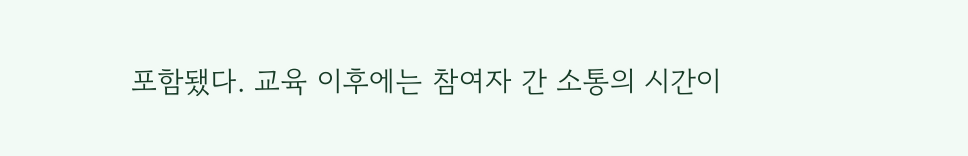포함됐다. 교육 이후에는 참여자 간 소통의 시간이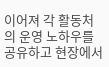이어져 각 활동처의 운영 노하우를 공유하고 현장에서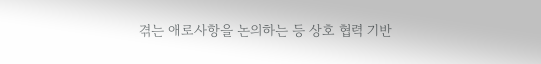겪는 애로사항을 논의하는 등 상호 협력 기반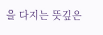을 다지는 뜻깊은